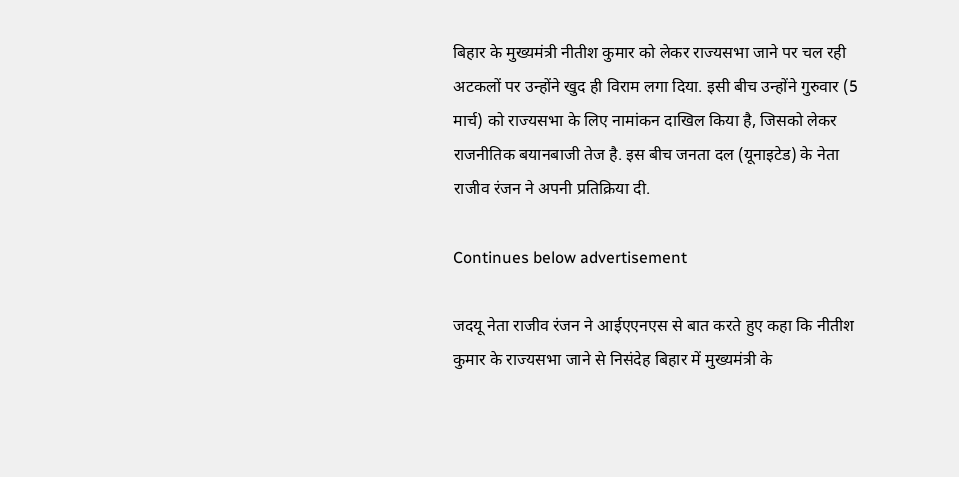बिहार के मुख्यमंत्री नीतीश कुमार को लेकर राज्यसभा जाने पर चल रही अटकलों पर उन्होंने खुद ही विराम लगा दिया. इसी बीच उन्होंने गुरुवार (5 मार्च) को राज्यसभा के लिए नामांकन दाखिल किया है, जिसको लेकर राजनीतिक बयानबाजी तेज है. इस बीच जनता दल (यूनाइटेड) के नेता राजीव रंजन ने अपनी प्रतिक्रिया दी.

Continues below advertisement

जदयू नेता राजीव रंजन ने आईएएनएस से बात करते हुए कहा कि नीतीश कुमार के राज्यसभा जाने से निसंदेह बिहार में मुख्यमंत्री के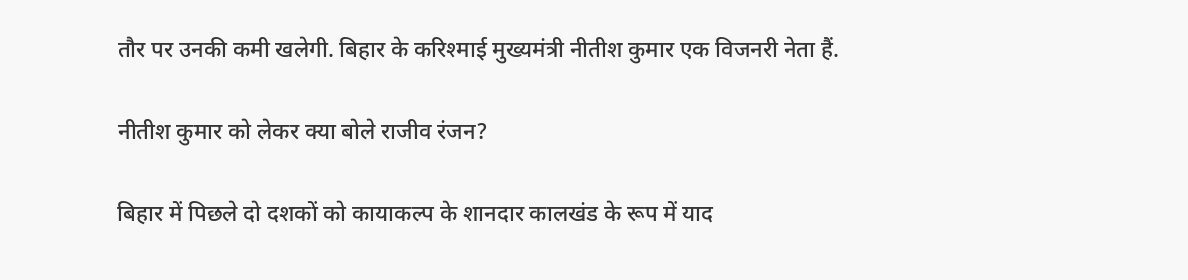तौर पर उनकी कमी खलेगी. बिहार के करिश्माई मुख्यमंत्री नीतीश कुमार एक विजनरी नेता हैं.

नीतीश कुमार को लेकर क्या बोले राजीव रंजन?

बिहार में पिछले दो दशकों को कायाकल्प के शानदार कालखंड के रूप में याद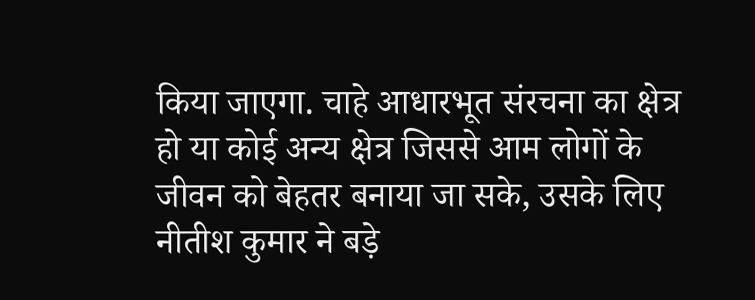किया जाएगा. चाहे आधारभूत संरचना का क्षेत्र हो या कोई अन्य क्षेत्र जिससे आम लोगों के जीवन को बेहतर बनाया जा सके, उसके लिए नीतीश कुमार ने बड़े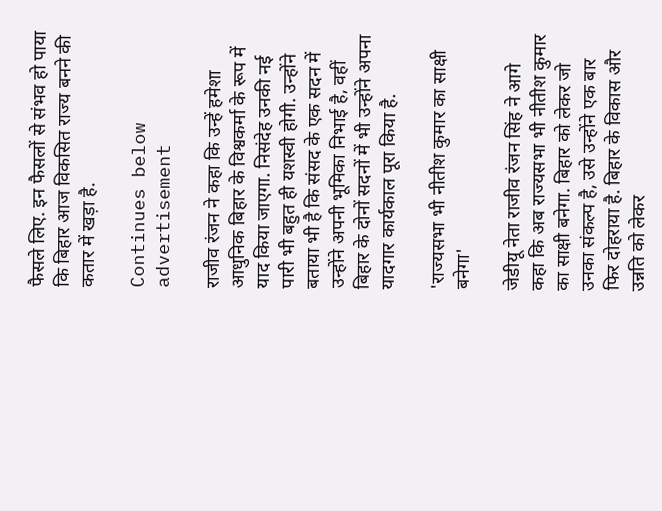फैसले लिए. इन फैसलों से संभव हो पाया कि बिहार आज विकसित राज्य बनने की कतार में खड़ा है.

Continues below advertisement

राजीव रंजन ने कहा कि उन्हें हमेशा आधुनिक बिहार के विश्वकर्मा के रूप में याद किया जाएगा. निसंदेह उनकी नई पारी भी बहुत ही यशस्वी होगी. उन्होंने बताया भी है कि संसद के एक सदन में उन्होंने अपनी भूमिका निभाई है, वहीं बिहार के दोनों सदनों में भी उन्होंने अपना यादगार कार्यकाल पूरा किया है.

'राज्यसभा भी नीतीश कुमार का साक्षी बनेगा'

जेडीयू नेता राजीव रंजन सिंह ने आगे कहा कि अब राज्यसभा भी नीतीश कुमार का साक्षी बनेगा. बिहार को लेकर जो उनका संकल्प है, उसे उन्होंने एक बार फिर दोहराया है. बिहार के विकास और उन्नति को लेकर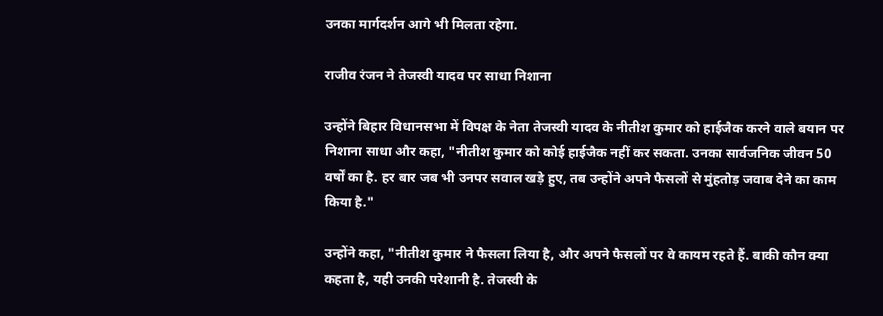उनका मार्गदर्शन आगे भी मिलता रहेगा.

राजीव रंजन ने तेजस्वी यादव पर साधा निशाना

उन्होंने बिहार विधानसभा में विपक्ष के नेता तेजस्वी यादव के नीतीश कुमार को हाईजैक करने वाले बयान पर निशाना साधा और कहा, "नीतीश कुमार को कोई हाईजैक नहीं कर सकता. उनका सार्वजनिक जीवन 50 वर्षों का है. हर बार जब भी उनपर सवाल खड़े हुए, तब उन्होंने अपने फैसलों से मुंहतोड़ जवाब देने का काम किया है."

उन्होंने कहा, "नीतीश कुमार ने फैसला लिया है, और अपने फैसलों पर वे कायम रहते हैं. बाकी कौन क्या कहता है, यही उनकी परेशानी है. तेजस्वी के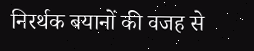निरर्थक बयानों की वजह से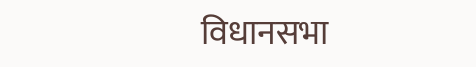विधानसभा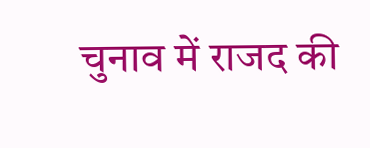चुनाव में राजद की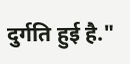दुर्गति हुई है."